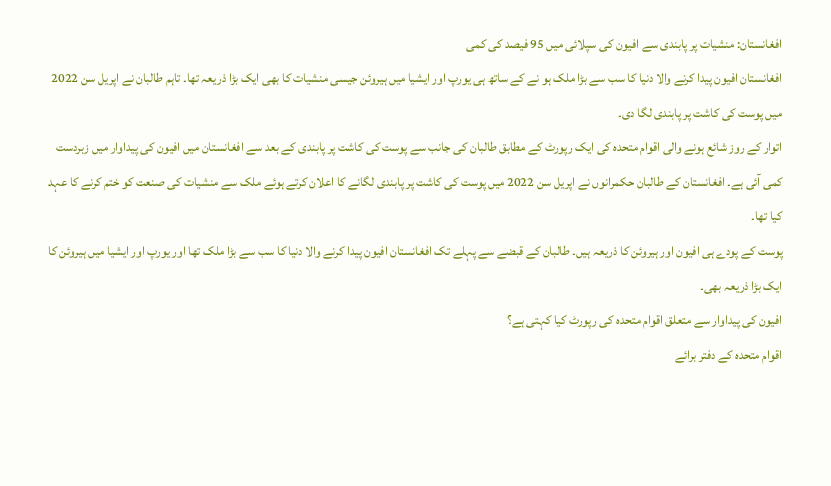افغانستان: منشیات پر پابندی سے افیون کی سپلائی میں 95 فیصد کی کمی
افغانستان افیون پیدا کرنے والا دنیا کا سب سے بڑا ملک ہو نے کے ساتھ ہی یورپ اور ایشیا میں ہیروئن جیسی منشیات کا بھی ایک بڑا ذریعہ تھا۔ تاہم طالبان نے اپریل سن 2022 میں پوست کی کاشت پر پابندی لگا دی۔
اتوار کے روز شائع ہونے والی اقوام متحدہ کی ایک رپورٹ کے مطابق طالبان کی جانب سے پوست کی کاشت پر پابندی کے بعد سے افغانستان میں افیون کی پیداوار میں زبردست کمی آئی ہے۔ افغانستان کے طالبان حکمرانوں نے اپریل سن 2022 میں پوست کی کاشت پر پابندی لگانے کا اعلان کرتے ہوئے ملک سے منشیات کی صنعت کو ختم کرنے کا عہد کیا تھا۔
پوست کے پودے ہی افیون اور ہیروئن کا ذریعہ ہیں۔ طالبان کے قبضے سے پہلے تک افغانستان افیون پیدا کرنے والا دنیا کا سب سے بڑا ملک تھا اور یورپ اور ایشیا میں ہیروئن کا ایک بڑا ذریعہ بھی۔
افیون کی پیداوار سے متعلق اقوام متحدہ کی رپورٹ کیا کہتی ہے؟
اقوام متحدہ کے دفتر برائے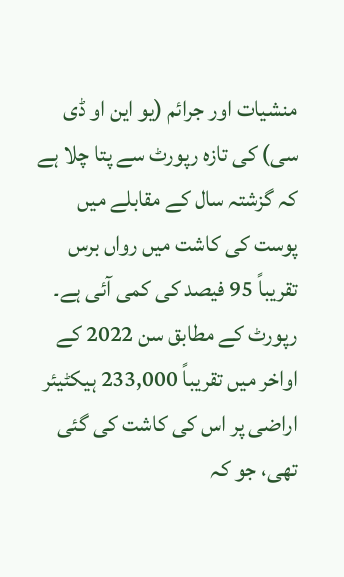منشیات اور جرائم (یو این او ڈی سی) کی تازہ رپورٹ سے پتا چلا ہے کہ گزشتہ سال کے مقابلے میں پوست کی کاشت میں رواں برس تقریباً 95 فیصد کی کمی آئی ہے۔ رپورٹ کے مطابق سن 2022 کے اواخر میں تقریباً 233,000 ہیکٹیئر اراضی پر اس کی کاشت کی گئی تھی، جو کہ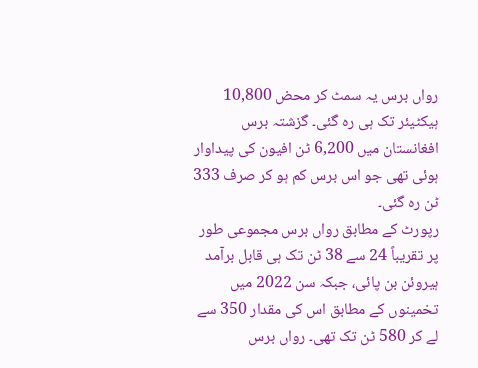رواں برس یہ سمٹ کر محض 10,800 ہیکٹیئر تک ہی رہ گئی۔ گزشتہ برس افغانستان میں 6,200 ٹن افیون کی پیداوار ہوئی تھی جو اس برس کم ہو کر صرف 333 ٹن رہ گئی۔
رپورٹ کے مطابق رواں برس مجموعی طور پر تقریباً 24 سے 38 ٹن تک ہی قابل برآمد ہیروئن بن پائی، جبکہ سن 2022 میں تخمینوں کے مطابق اس کی مقدار 350 سے لے کر 580 ٹن تک تھی۔ رواں برس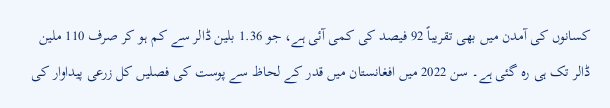کسانوں کی آمدن میں بھی تقریباً 92 فیصد کی کمی آئی ہے، جو 1.36 بلین ڈالر سے کم ہو کر صرف 110 ملین ڈالر تک ہی رہ گئی ہے۔ سن 2022 میں افغانستان میں قدر کے لحاظ سے پوست کی فصلیں کل زرعی پیداوار کی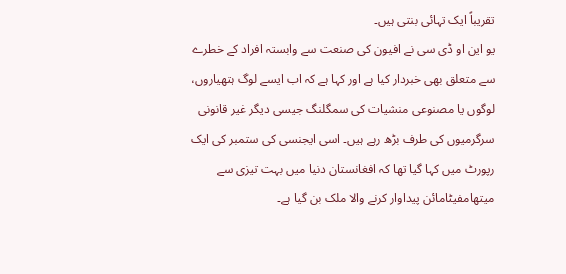تقریباً ایک تہائی بنتی ہیں۔
یو این او ڈی سی نے افیون کی صنعت سے وابستہ افراد کے خطرے سے متعلق بھی خبردار کیا ہے اور کہا ہے کہ اب ایسے لوگ ہتھیاروں، لوگوں یا مصنوعی منشیات کی سمگلنگ جیسی دیگر غیر قانونی سرگرمیوں کی طرف بڑھ رہے ہیں۔ اسی ایجنسی کی ستمبر کی ایک رپورٹ میں کہا گیا تھا کہ افغانستان دنیا میں بہت تیزی سے میتھامفیٹامائن پیداوار کرنے والا ملک بن گیا ہے۔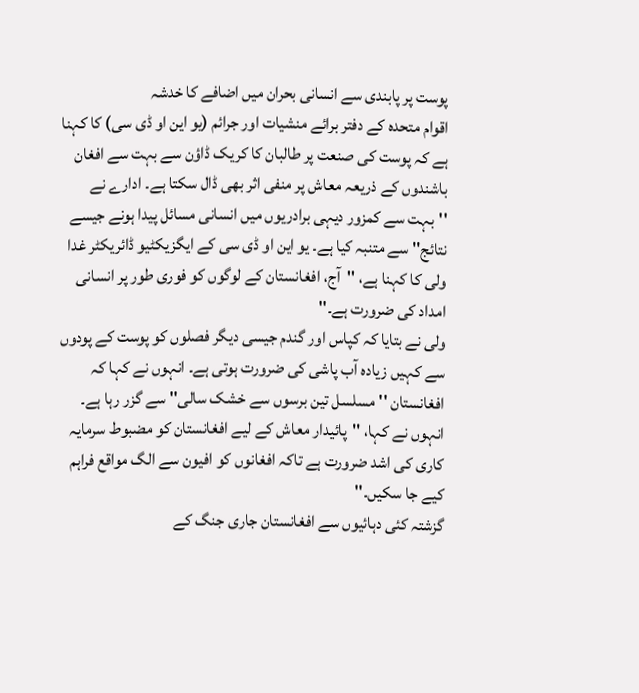پوست پر پابندی سے انسانی بحران میں اضافے کا خدشہ
اقوام متحدہ کے دفتر برائے منشیات اور جرائم (یو این او ڈی سی) کا کہنا ہے کہ پوست کی صنعت پر طالبان کا کریک ڈاؤن سے بہت سے افغان باشندوں کے ذریعہ معاش پر منفی اثر بھی ڈال سکتا ہے۔ ادارے نے ''بہت سے کمزور دیہی برادریوں میں انسانی مسائل پیدا ہونے جیسے نتائج'' سے متنبہ کیا ہے۔ یو این او ڈی سی کے ایگزیکٹیو ڈائریکٹر غدا ولی کا کہنا ہے، ''آج، افغانستان کے لوگوں کو فوری طور پر انسانی امداد کی ضرورت ہے۔''
ولی نے بتایا کہ کپاس اور گندم جیسی دیگر فصلوں کو پوست کے پودوں سے کہیں زیادہ آب پاشی کی ضرورت ہوتی ہے۔ انہوں نے کہا کہ افغانستان ''مسلسل تین برسوں سے خشک سالی'' سے گزر رہا ہے۔ انہوں نے کہا، ''پائیدار معاش کے لیے افغانستان کو مضبوط سرمایہ کاری کی اشد ضرورت ہے تاکہ افغانوں کو افیون سے الگ مواقع فراہم کیے جا سکیں۔''
گزشتہ کئی دہائیوں سے افغانستان جاری جنگ کے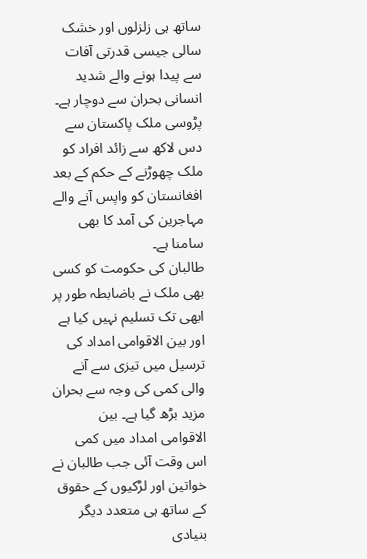ساتھ ہی زلزلوں اور خشک سالی جیسی قدرتی آفات سے پیدا ہونے والے شدید انسانی بحران سے دوچار ہے۔ پڑوسی ملک پاکستان سے دس لاکھ سے زائد افراد کو ملک چھوڑنے کے حکم کے بعد افغانستان کو واپس آنے والے مہاجرین کی آمد کا بھی سامنا ہے۔
طالبان کی حکومت کو کسی بھی ملک نے باضابطہ طور پر ابھی تک تسلیم نہیں کیا ہے اور بین الاقوامی امداد کی ترسیل میں تیزی سے آنے والی کمی کی وجہ سے بحران مزید بڑھ گیا ہے۔ بین الاقوامی امداد میں کمی اس وقت آئی جب طالبان نے خواتین اور لڑکیوں کے حقوق کے ساتھ ہی متعدد دیگر بنیادی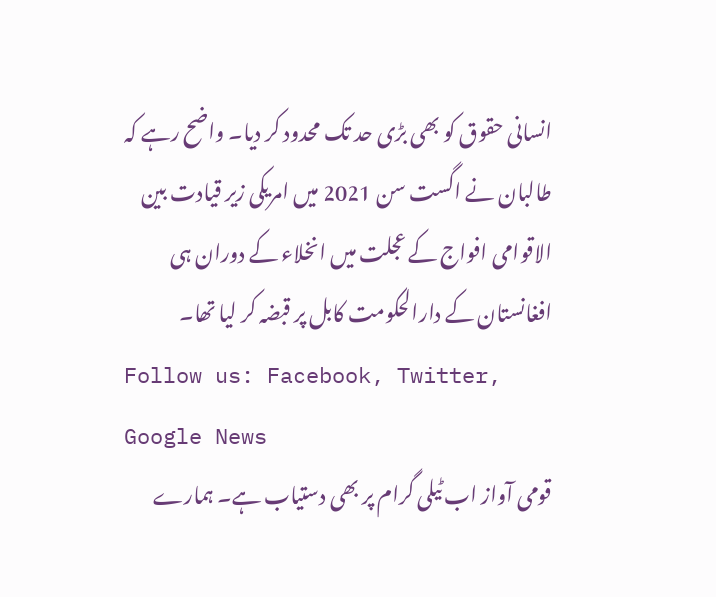انسانی حقوق کو بھی بڑی حد تک محدود کر دیا۔ واضح رہے کہ طالبان نے اگست سن 2021 میں امریکی زیر قیادت بین الاقوامی افواج کے عجلت میں انخلاء کے دوران ہی افغانستان کے دارالحکومت کابل پر قبضہ کر لیا تھا۔
Follow us: Facebook, Twitter, Google News
قومی آواز اب ٹیلی گرام پر بھی دستیاب ہے۔ ہمارے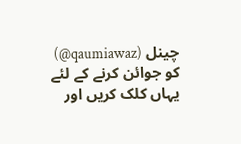چینل (qaumiawaz@) کو جوائن کرنے کے لئے یہاں کلک کریں اور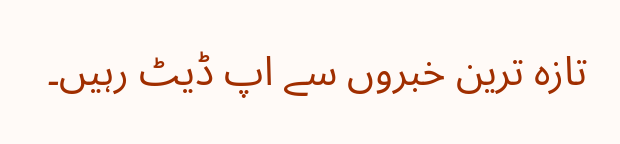تازہ ترین خبروں سے اپ ڈیٹ رہیں۔